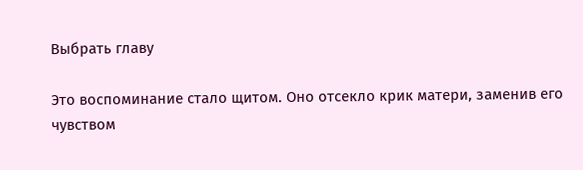Выбрать главу

Это воспоминание стало щитом. Оно отсекло крик матери, заменив его чувством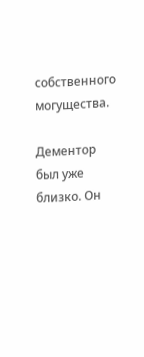собственного могущества.

Дементор был уже близко. Он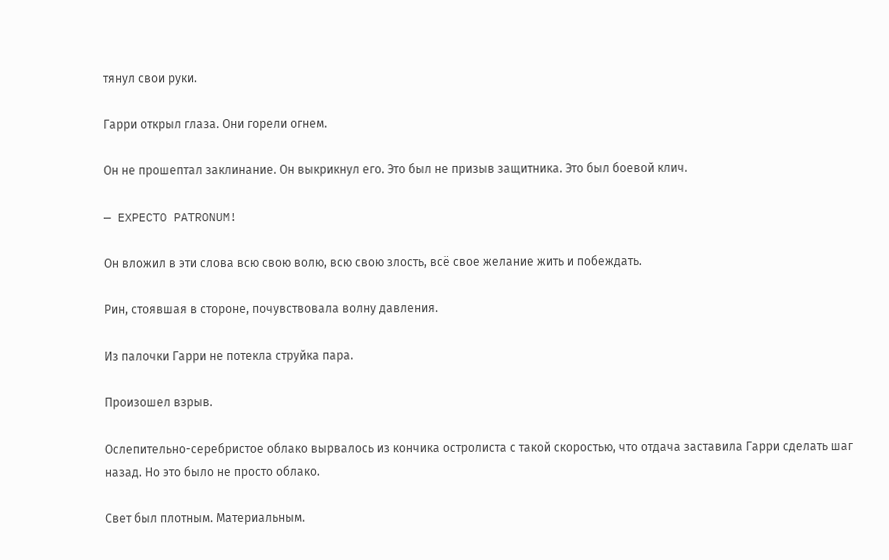тянул свои руки.

Гарри открыл глаза. Они горели огнем.

Он не прошептал заклинание. Он выкрикнул его. Это был не призыв защитника. Это был боевой клич.

— EXPECTO PATRONUM!

Он вложил в эти слова всю свою волю, всю свою злость, всё свое желание жить и побеждать.

Рин, стоявшая в стороне, почувствовала волну давления.

Из палочки Гарри не потекла струйка пара.

Произошел взрыв.

Ослепительно-серебристое облако вырвалось из кончика остролиста с такой скоростью, что отдача заставила Гарри сделать шаг назад. Но это было не просто облако.

Свет был плотным. Материальным.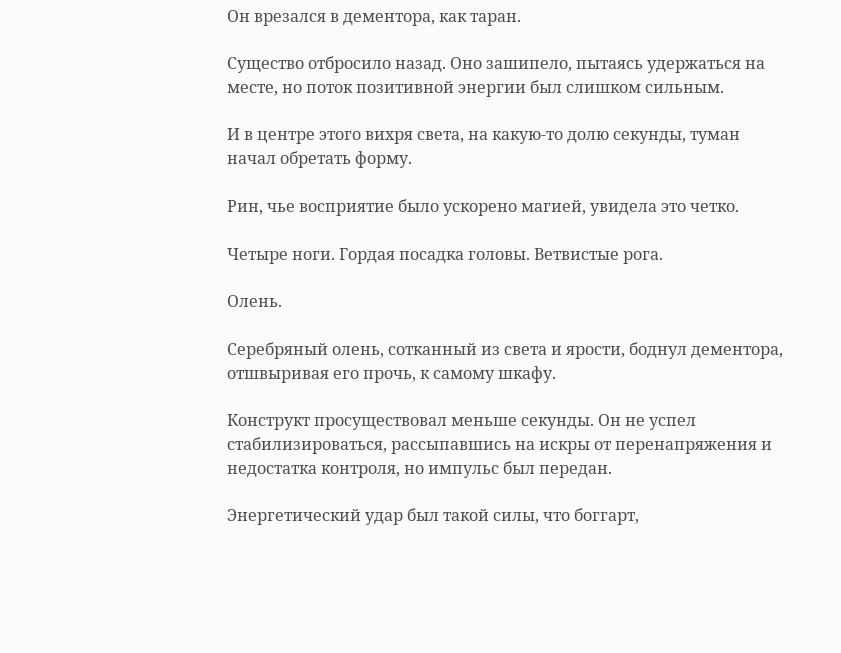Он врезался в дементора, как таран.

Существо отбросило назад. Оно зашипело, пытаясь удержаться на месте, но поток позитивной энергии был слишком сильным.

И в центре этого вихря света, на какую-то долю секунды, туман начал обретать форму.

Рин, чье восприятие было ускорено магией, увидела это четко.

Четыре ноги. Гордая посадка головы. Ветвистые рога.

Олень.

Серебряный олень, сотканный из света и ярости, боднул дементора, отшвыривая его прочь, к самому шкафу.

Конструкт просуществовал меньше секунды. Он не успел стабилизироваться, рассыпавшись на искры от перенапряжения и недостатка контроля, но импульс был передан.

Энергетический удар был такой силы, что боггарт,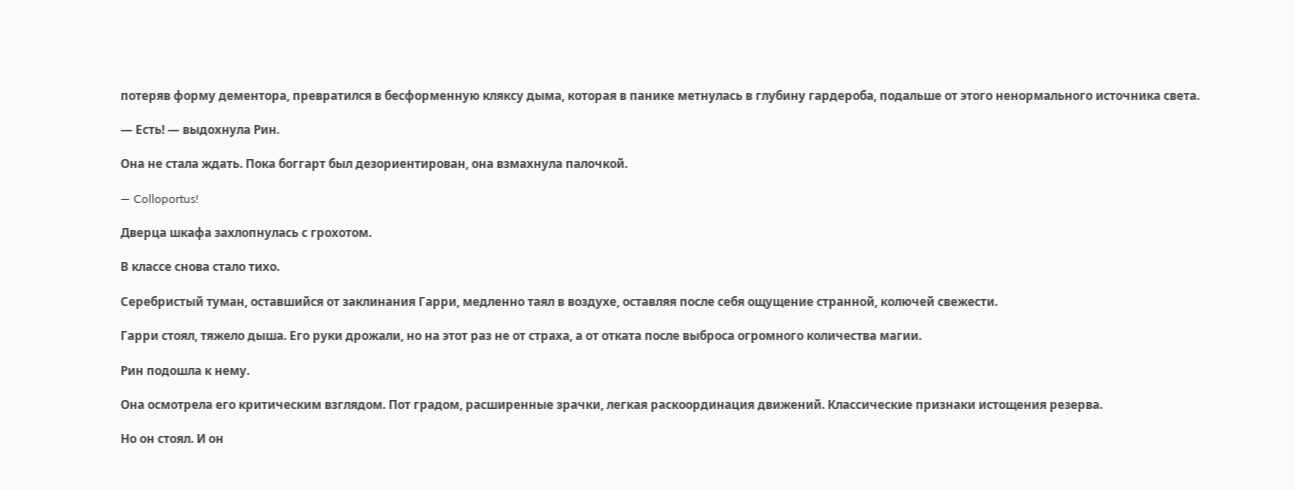потеряв форму дементора, превратился в бесформенную кляксу дыма, которая в панике метнулась в глубину гардероба, подальше от этого ненормального источника света.

— Есть! — выдохнула Рин.

Она не стала ждать. Пока боггарт был дезориентирован, она взмахнула палочкой.

— Colloportus!

Дверца шкафа захлопнулась с грохотом.

В классе снова стало тихо.

Серебристый туман, оставшийся от заклинания Гарри, медленно таял в воздухе, оставляя после себя ощущение странной, колючей свежести.

Гарри стоял, тяжело дыша. Его руки дрожали, но на этот раз не от страха, а от отката после выброса огромного количества магии.

Рин подошла к нему.

Она осмотрела его критическим взглядом. Пот градом, расширенные зрачки, легкая раскоординация движений. Классические признаки истощения резерва.

Но он стоял. И он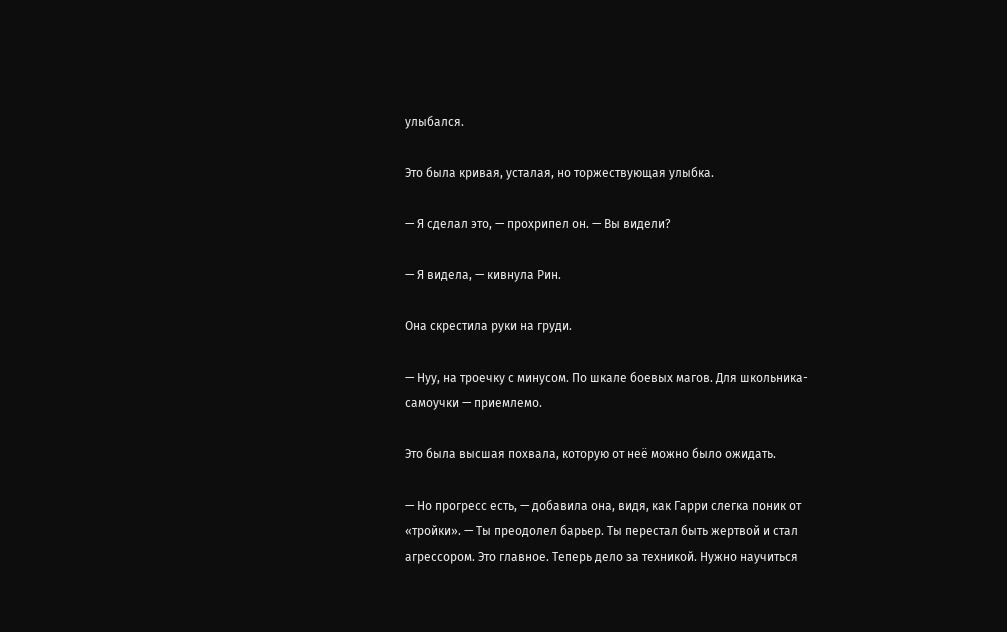улыбался.

Это была кривая, усталая, но торжествующая улыбка.

— Я сделал это, — прохрипел он. — Вы видели?

— Я видела, — кивнула Рин.

Она скрестила руки на груди.

— Нуу, на троечку с минусом. По шкале боевых магов. Для школьника-самоучки — приемлемо.

Это была высшая похвала, которую от неё можно было ожидать.

— Но прогресс есть, — добавила она, видя, как Гарри слегка поник от «тройки». — Ты преодолел барьер. Ты перестал быть жертвой и стал агрессором. Это главное. Теперь дело за техникой. Нужно научиться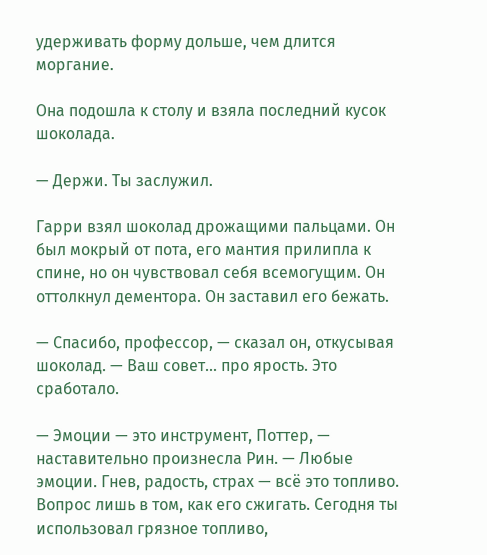удерживать форму дольше, чем длится моргание.

Она подошла к столу и взяла последний кусок шоколада.

— Держи. Ты заслужил.

Гарри взял шоколад дрожащими пальцами. Он был мокрый от пота, его мантия прилипла к спине, но он чувствовал себя всемогущим. Он оттолкнул дементора. Он заставил его бежать.

— Спасибо, профессор, — сказал он, откусывая шоколад. — Ваш совет… про ярость. Это сработало.

— Эмоции — это инструмент, Поттер, — наставительно произнесла Рин. — Любые эмоции. Гнев, радость, страх — всё это топливо. Вопрос лишь в том, как его сжигать. Сегодня ты использовал грязное топливо,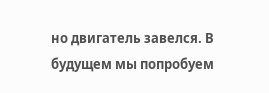но двигатель завелся. В будущем мы попробуем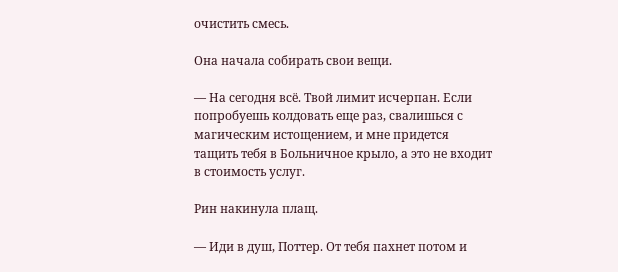очистить смесь.

Она начала собирать свои вещи.

— На сегодня всё. Твой лимит исчерпан. Если попробуешь колдовать еще раз, свалишься с магическим истощением, и мне придется тащить тебя в Больничное крыло, а это не входит в стоимость услуг.

Рин накинула плащ.

— Иди в душ, Поттер. От тебя пахнет потом и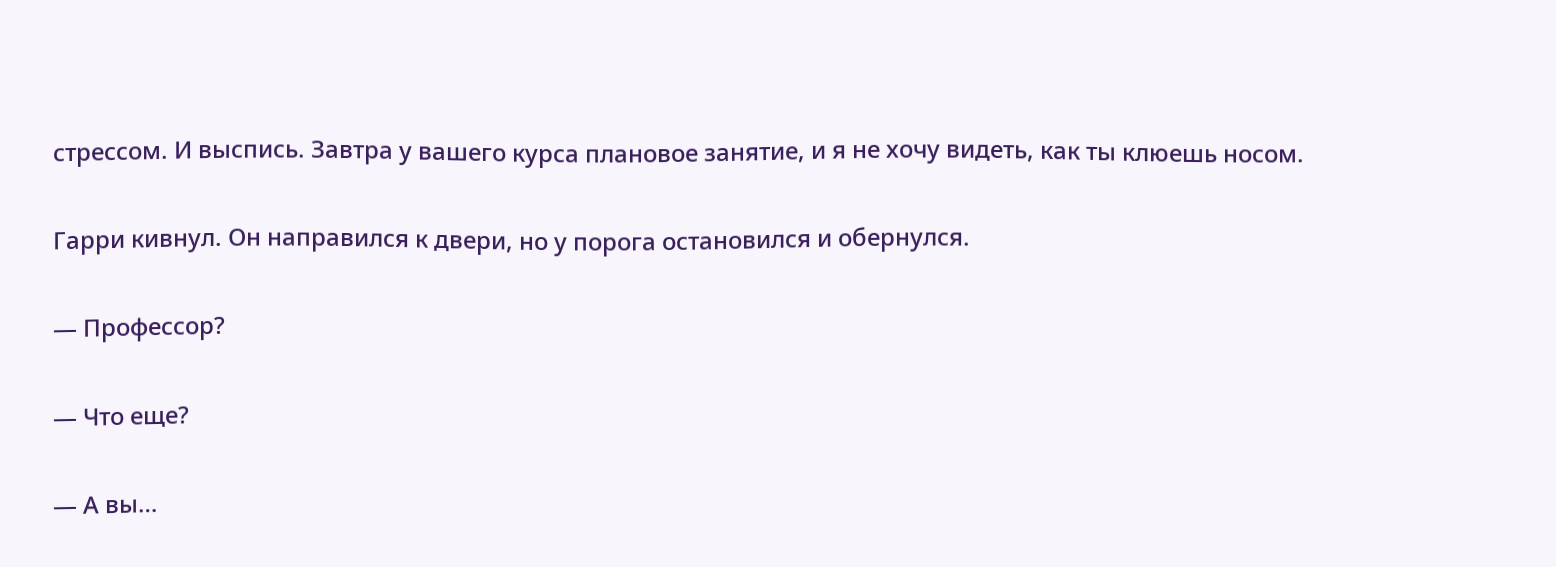стрессом. И выспись. Завтра у вашего курса плановое занятие, и я не хочу видеть, как ты клюешь носом.

Гарри кивнул. Он направился к двери, но у порога остановился и обернулся.

— Профессор?

— Что еще?

— А вы…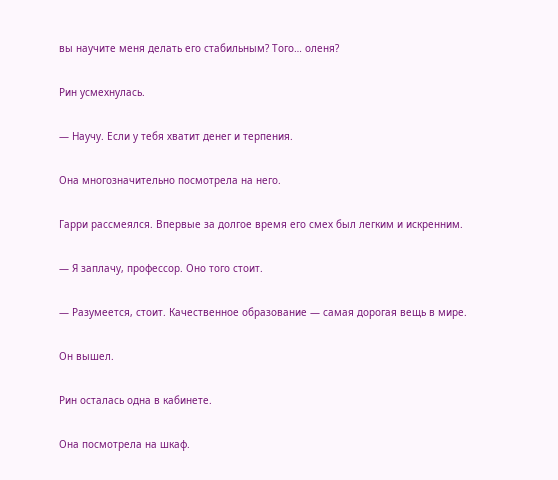вы научите меня делать его стабильным? Того… оленя?

Рин усмехнулась.

— Научу. Если у тебя хватит денег и терпения.

Она многозначительно посмотрела на него.

Гарри рассмеялся. Впервые за долгое время его смех был легким и искренним.

— Я заплачу, профессор. Оно того стоит.

— Разумеется, стоит. Качественное образование — самая дорогая вещь в мире.

Он вышел.

Рин осталась одна в кабинете.

Она посмотрела на шкаф.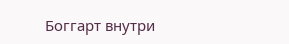Боггарт внутри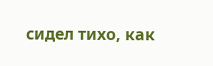сидел тихо, как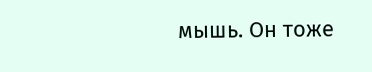мышь. Он тоже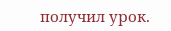получил урок.